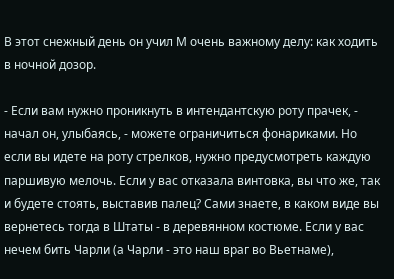В этот снежный день он учил М очень важному делу: как ходить в ночной дозор.

- Если вам нужно проникнуть в интендантскую роту прачек, - начал он, улыбаясь, - можете ограничиться фонариками. Но если вы идете на роту стрелков, нужно предусмотреть каждую паршивую мелочь. Если у вас отказала винтовка, вы что же, так и будете стоять, выставив палец? Сами знаете, в каком виде вы вернетесь тогда в Штаты - в деревянном костюме. Если у вас нечем бить Чарли (а Чарли - это наш враг во Вьетнаме),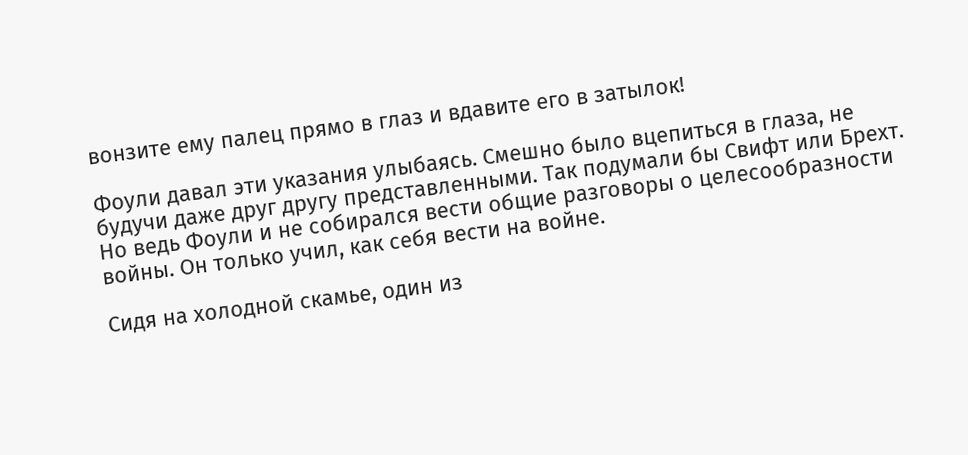вонзите ему палец прямо в глаз и вдавите его в затылок!

Фоули давал эти указания улыбаясь. Смешно было вцепиться в глаза, не будучи даже друг другу представленными. Так подумали бы Свифт или Брехт. Но ведь Фоули и не собирался вести общие разговоры о целесообразности войны. Он только учил, как себя вести на войне.

Сидя на холодной скамье, один из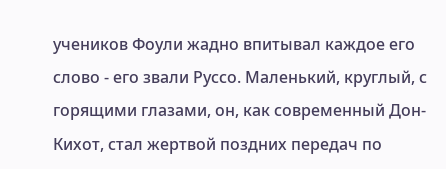учеников Фоули жадно впитывал каждое его слово - его звали Руссо. Маленький, круглый, с горящими глазами, он, как современный Дон-Кихот, стал жертвой поздних передач по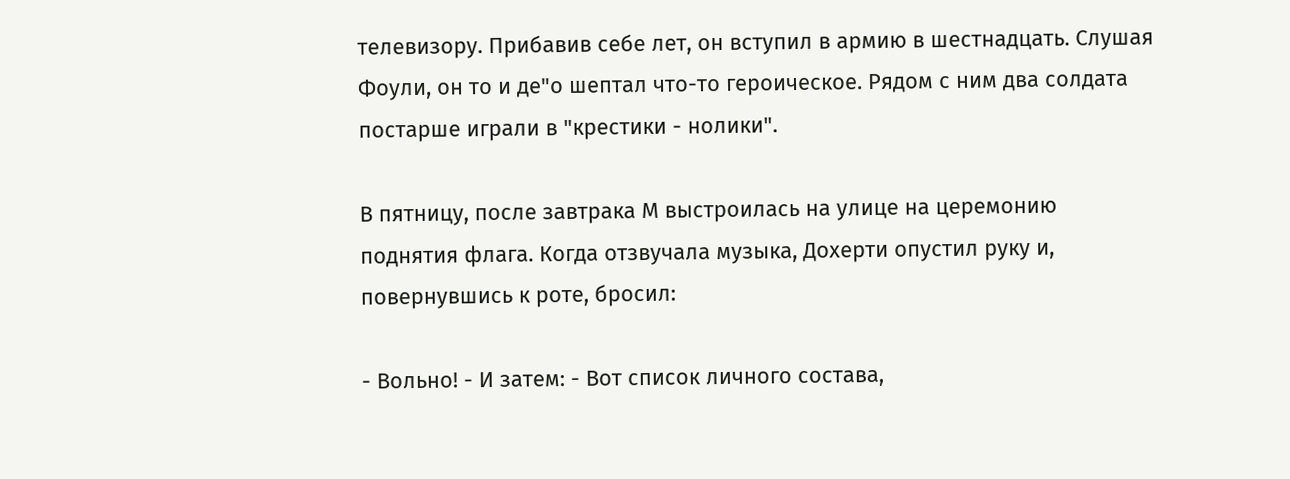телевизору. Прибавив себе лет, он вступил в армию в шестнадцать. Слушая Фоули, он то и де"о шептал что-то героическое. Рядом с ним два солдата постарше играли в "крестики - нолики".

В пятницу, после завтрака М выстроилась на улице на церемонию поднятия флага. Когда отзвучала музыка, Дохерти опустил руку и, повернувшись к роте, бросил:

- Вольно! - И затем: - Вот список личного состава,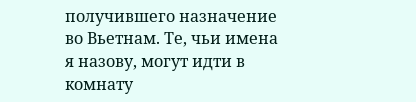получившего назначение во Вьетнам. Те, чьи имена я назову, могут идти в комнату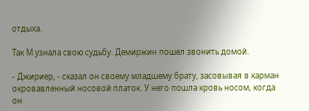отдыха.

Так М узнала свою судьбу. Демиржин пошел звонить домой.

- Джириер, - сказал он своему младшему брату, засовывая в карман окровавленный носовой платок. У него пошла кровь носом, когда он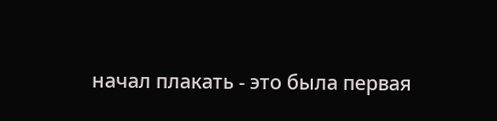начал плакать - это была первая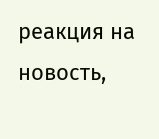реакция на новость,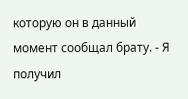которую он в данный момент сообщал брату. - Я получил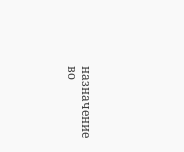назначение во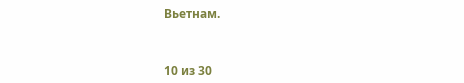Вьетнам.



10 из 30